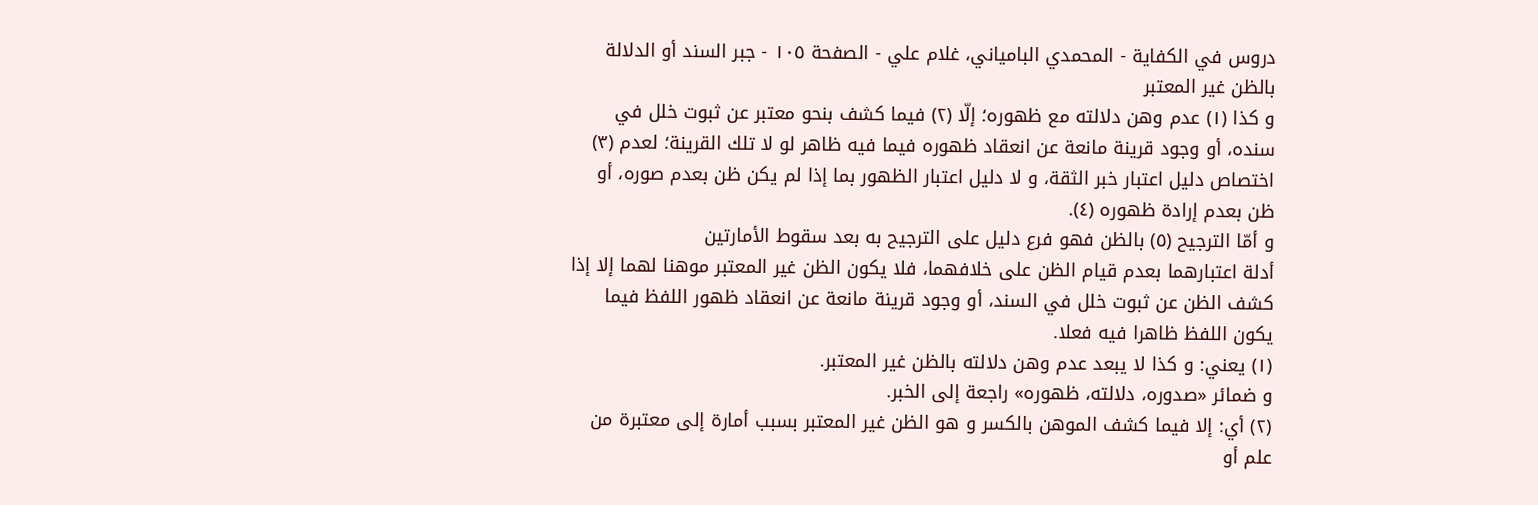دروس في الكفاية - المحمدي البامياني، غلام علي - الصفحة ١٠٥ - جبر السند أو الدلالة بالظن غير المعتبر
و كذا (١) عدم وهن دلالته مع ظهوره؛ إلّا (٢) فيما كشف بنحو معتبر عن ثبوت خلل في سنده، أو وجود قرينة مانعة عن انعقاد ظهوره فيما فيه ظاهر لو لا تلك القرينة؛ لعدم (٣) اختصاص دليل اعتبار خبر الثقة، و لا دليل اعتبار الظهور بما إذا لم يكن ظن بعدم صوره، أو ظن بعدم إرادة ظهوره (٤).
و أمّا الترجيح (٥) بالظن فهو فرع دليل على الترجيح به بعد سقوط الأمارتين
أدلة اعتبارهما بعدم قيام الظن على خلافهما، فلا يكون الظن غير المعتبر موهنا لهما إلا إذا كشف الظن عن ثبوت خلل في السند، أو وجود قرينة مانعة عن انعقاد ظهور اللفظ فيما يكون اللفظ ظاهرا فيه فعلا.
(١) يعني: و كذا لا يبعد عدم وهن دلالته بالظن غير المعتبر.
و ضمائر «صدوره، دلالته، ظهوره» راجعة إلى الخبر.
(٢) أي: إلا فيما كشف الموهن بالكسر و هو الظن غير المعتبر بسبب أمارة إلى معتبرة من علم أو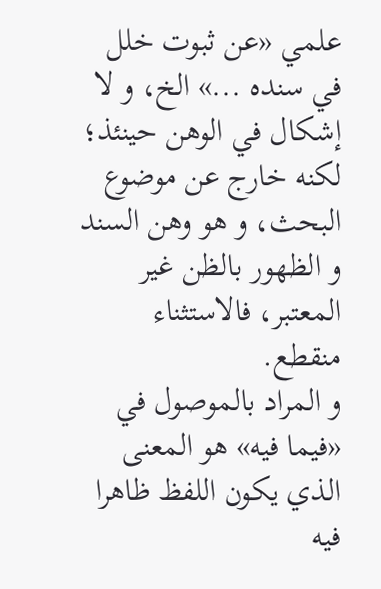علمي «عن ثبوت خلل في سنده ...» الخ، و لا إشكال في الوهن حينئذ؛ لكنه خارج عن موضوع البحث، و هو وهن السند و الظهور بالظن غير المعتبر، فالاستثناء منقطع.
و المراد بالموصول في «فيما فيه» هو المعنى الذي يكون اللفظ ظاهرا فيه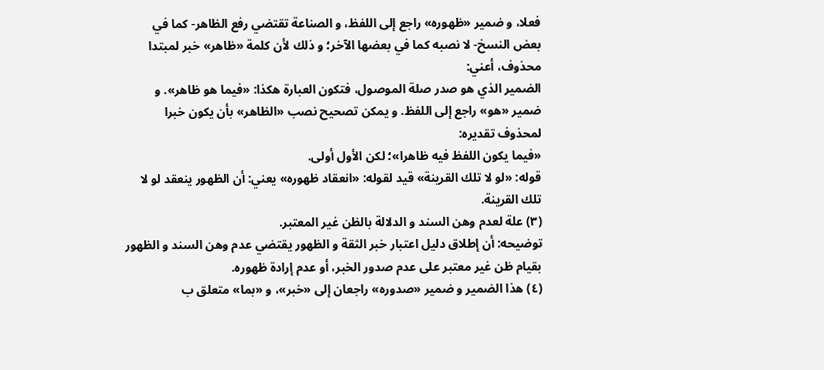فعلا، و ضمير «ظهوره» راجع إلى اللفظ، و الصناعة تقتضي رفع الظاهر- كما في بعض النسخ- لا نصبه كما في بعضها الآخر؛ و ذلك لأن كلمة «ظاهر» خبر لمبتدا محذوف، أعني:
الضمير الذي هو صدر صلة الموصول، فتكون العبارة هكذا: «فيما هو ظاهر». و ضمير «هو» راجع إلى اللفظ. و يمكن تصحيح نصب «الظاهر» بأن يكون خبرا لمحذوف تقديره:
«فيما يكون اللفظ فيه ظاهرا»؛ لكن الأول أولى.
قوله: «لو لا تلك القرينة» قيد لقوله: «انعقاد ظهوره» يعني: أن الظهور ينعقد لو لا تلك القرينة.
(٣) علة لعدم وهن السند و الدلالة بالظن غير المعتبر.
توضيحه: أن إطلاق دليل اعتبار خبر الثقة و الظهور يقتضي عدم وهن السند و الظهور بقيام ظن غير معتبر على عدم صدور الخبر، أو عدم إرادة ظهوره.
(٤) هذا الضمير و ضمير «صدوره» راجعان إلى «خبر»، و «بما» متعلق ب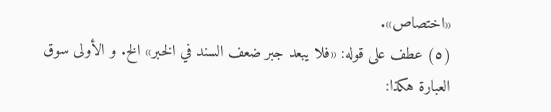«اختصاص».
(٥) عطف على قوله: «فلا يبعد جبر ضعف السند في الخبر» الخ. و الأولى سوق العبارة هكذا: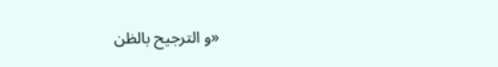«و الترجيح بالظن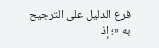فرع الدليل على الترجيح به «؛ إذ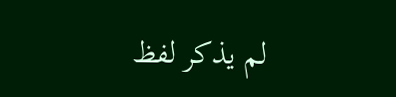لم يذكر لفظ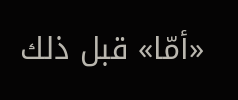«أمّا» قبل ذلك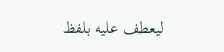ليعطف عليه بلفظ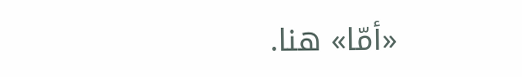«أمّا» هنا.